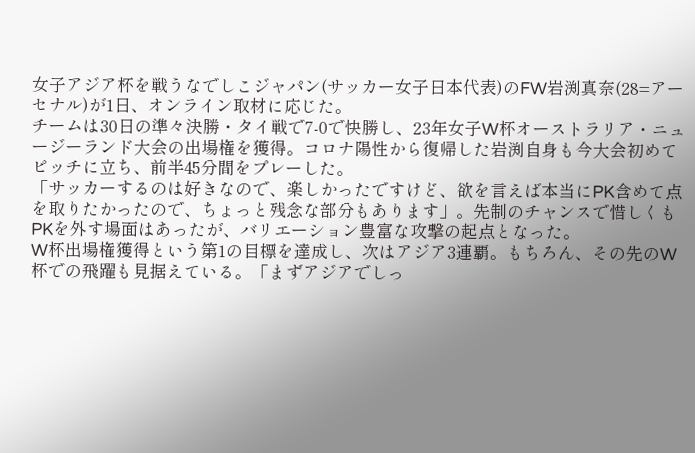女子アジア杯を戦うなでしこジャパン(サッカー女子日本代表)のFW岩渕真奈(28=アーセナル)が1日、オンライン取材に応じた。
チームは30日の準々決勝・タイ戦で7-0で快勝し、23年女子W杯オーストラリア・ニュージーランド大会の出場権を獲得。コロナ陽性から復帰した岩渕自身も今大会初めてピッチに立ち、前半45分間をプレーした。
「サッカーするのは好きなので、楽しかったですけど、欲を言えば本当にPK含めて点を取りたかったので、ちょっと残念な部分もあります」。先制のチャンスで惜しくもPKを外す場面はあったが、バリエーション豊富な攻撃の起点となった。
W杯出場権獲得という第1の目標を達成し、次はアジア3連覇。もちろん、その先のW杯での飛躍も見据えている。「まずアジアでしっ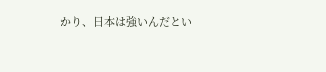かり、日本は強いんだとい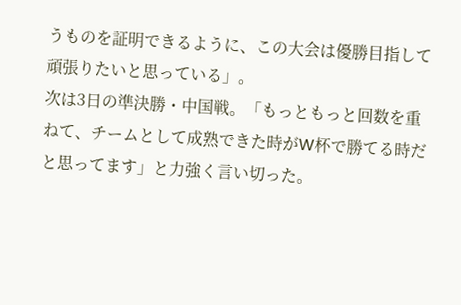うものを証明できるように、この大会は優勝目指して頑張りたいと思っている」。
次は3日の準決勝・中国戦。「もっともっと回数を重ねて、チームとして成熟できた時がW杯で勝てる時だと思ってます」と力強く言い切った。